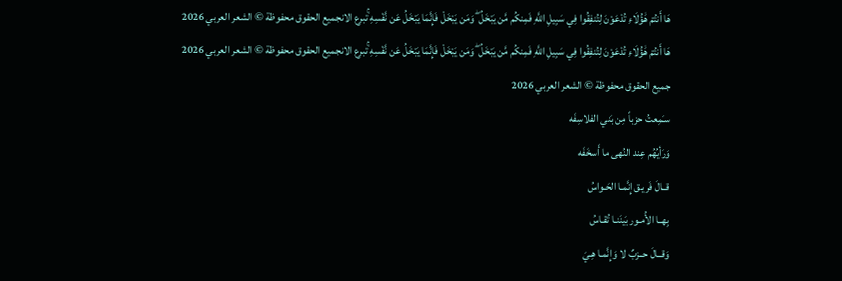هَا أَنتُمْ هَٰؤُلَاءِ تُدْعَوْنَ لِتُنفِقُوا فِي سَبِيلِ اللَّهِ فَمِنكُم مَّن يَبْخَلُ ۖ وَمَن يَبْخَلْ فَإِنَّمَا يَبْخَلُ عَن نَّفْسِهِ ۚتبرع الانجميع الحقوق محفوظة © الشعر العربي 2026
هَا أَنتُمْ هَٰؤُلَاءِ تُدْعَوْنَ لِتُنفِقُوا فِي سَبِيلِ اللَّهِ فَمِنكُم مَّن يَبْخَلُ ۖ وَمَن يَبْخَلْ فَإِنَّمَا يَبْخَلُ عَن نَّفْسِهِ ۚتبرع الانجميع الحقوق محفوظة © الشعر العربي 2026
جميع الحقوق محفوظة © الشعر العربي 2026
سـَمِعتُ حزباً مِن بَني الفلاسِفَه
وَرَأيُهُم عِند النُهى ما أَسخَفَه
قــالَ فَريـق إِنَّمـا الحَـواسُ
بِهــا الأُمـور بَينَنـا تُقـاسُ
وَقــالَ حــزبٌ لا وَإِنَّمـا هِـيَ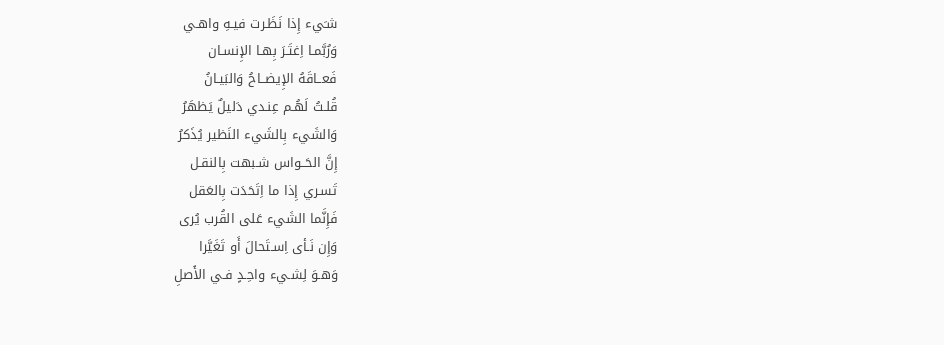شـَيء إِذا نَظَـرت فيـهِ واهـي
وَرُبَّمـا اِغتَـرَ بِهـا الإِنسـان
فَعــاقَهُ الإِيضــاحُ وَالبَيـانُ
قُلـتُ لَهُـم عِنـدي دَليلٌ يَظهَرُ
وَالشَيء بِالشَيء النَظير يُذَكرُ
إِنَّ الحَــواس شـبهت بِالنقـل
تَسـري إِذا ما اِتَحَدَت بِالعَقل
فَإِنَّما الشَيء عَلى القُرب يُرى
وَإِن نَـأى اِسـتَحالَ أَو تَغَيَّرا
وَهـوَ لِشـيء واحِـدٍ فـي الأَصلِ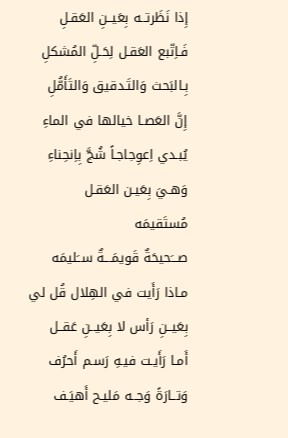إِذا نَظَرتــه بِعَيــنِ العَقـلِ
فَـاِتّبع العَقـل لِحَـلِّ المُشكلِ
بِـالبَحث وَالتَـدقيق وَالتَأَمُّلِ
إِنَّ العَصـا خيالها في الماءِ
يُبـدي اِعوِجاجـاً شُجَّ بِاِنحِناءِ
وَهـيَ بِعَيـن العَقـل مُستَقيمَه
صـــَحيحَةٌ قَويمَـــةٌ ســَليمَه
مـاذا رَأَيت في الهِلال قُل لي
بِعَيــنِ رَأس لا بِعَيــنِ عَقــل
أَمـا رَأَيـت فيـهِ رَسـم أَحرُف
وَتــارَةً وَجــه مَليـح أَهيَـف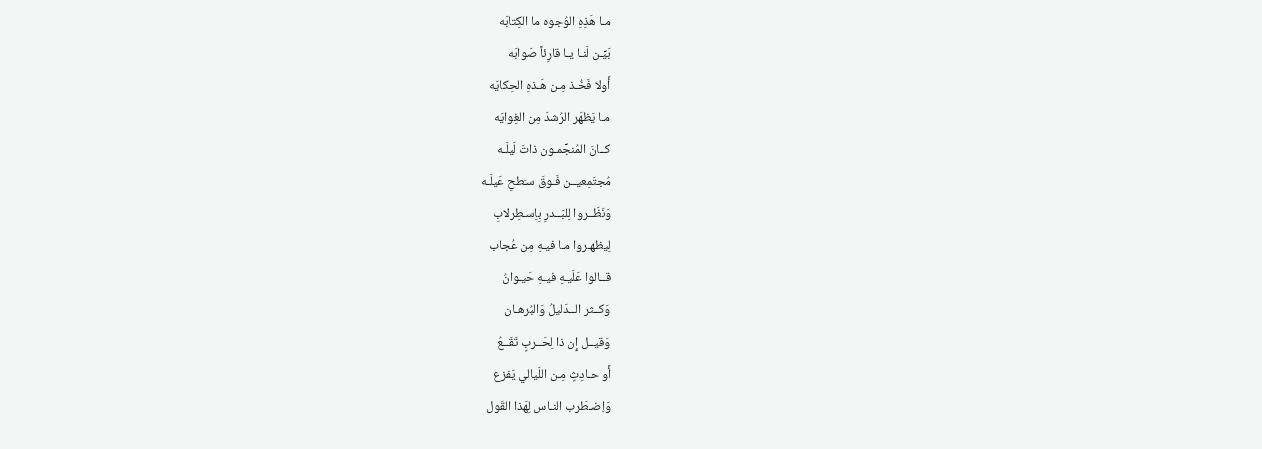مـا هَذِهِ الوُجوه ما الكِتابَه
بَيِّـن لَنـا يـا قارِئاً صَوابَه
أَولا فَخُـذ مِـن هَـذهِ الحِكايَه
مـا يَظهَر الرُشدَ مِن الغِوايَه
كــانَ المُنجِّمـون ذاتَ لَيلَـه
مُجتَمِعيــن فَـوقَ سـَطحِ عَيلَـه
وَنَظَــروا لِلبَــدرِ بِاِسـطِرلابِ
لِيظهـروا مـا فيـهِ مِن عُجاب
قــالوا عَلَيـهِ فيـهِ حَيـوانُ
وَكــثر الــدَليلُ وَالبُرهـان
وَقيــل إِن ذا لِحَــربٍ تَقَــعُ
أَو حـادِثٍ مِـن اللَيالي يَفزع
وَاِضـطَرب النـاس لِهَذا القَول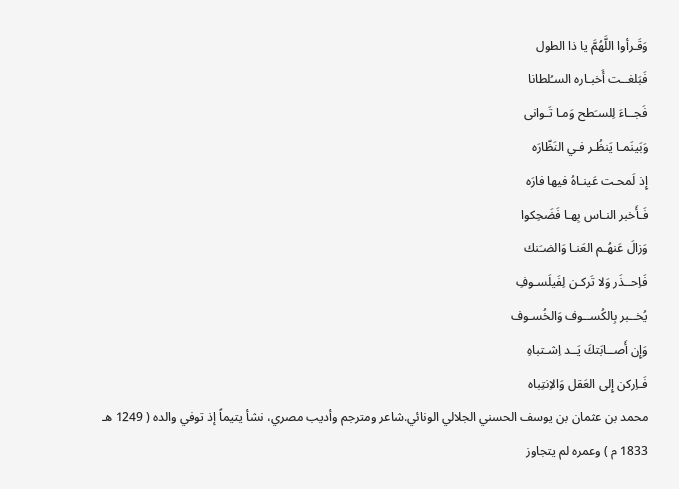وَقَـرأوا اللَّهُمَّ يا ذا الطول
فَبَلغــت أَخبـاره السـُلطانا
فَجــاءَ لِلسـَطح وَمـا تَـوانى
وَبَينَمـا يَنظُـر فـي النَظّارَه
إِذ لَمحـت عَينـاهُ فيها فارَه
فَـأَخبر النـاس بِهـا فَضَحِكوا
وَزالَ عَنهُـم العَنـا وَالضـَنك
فَاِحــذَر وَلا تَركـن لِفَيلَسـوفِ
يُخــبر بِالكُســوف وَالخُسـوف
وَإِن أَصــابَتكَ يَــد اِشـتباهِ
فَـاِركن إِلى العَقل وَالاِنتِباه
محمد بن عثمان بن يوسف الحسني الجلالي الونائي.شاعر ومترجم وأديب مصري، نشأ يتيماً إذ توفي والده ( 1249 هـ 1833 م ) وعمره لم يتجاوز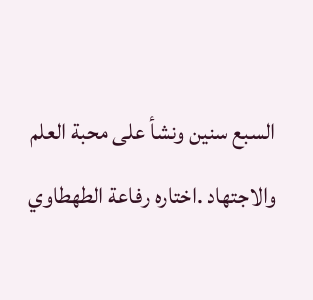السبع سنين ونشأ على محبة العلم والاجتهاد .اختاره رفاعة الطهطاوي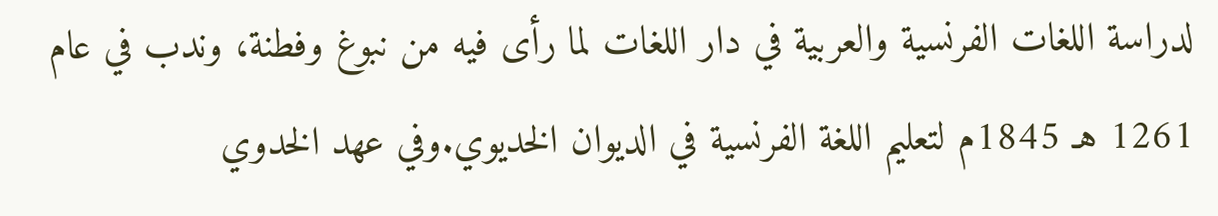لدراسة اللغات الفرنسية والعربية في دار اللغات لما رأى فيه من نبوغ وفطنة، وندب في عام 1261 هـ 1845م لتعليم اللغة الفرنسية في الديوان الخديوي.وفي عهد الخدوي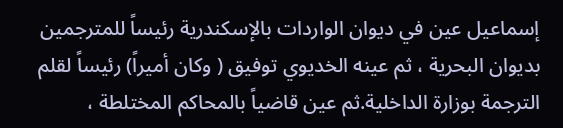إسماعيل عين في ديوان الواردات بالإسكندرية رئيساً للمترجمين بديوان البحرية ، ثم عينه الخديوي توفيق ( وكان أميراً) رئيساً لقلم الترجمة بوزارة الداخلية.ثم عين قاضياً بالمحاكم المختلطة ،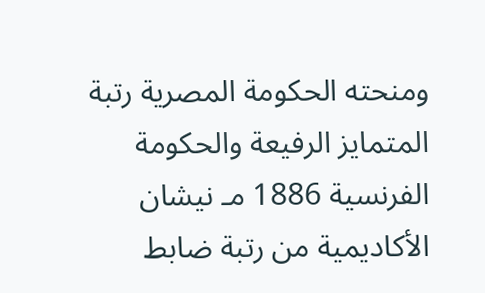ومنحته الحكومة المصرية رتبة المتمايز الرفيعة والحكومة الفرنسية 1886 مـ نيشان الأكاديمية من رتبة ضابط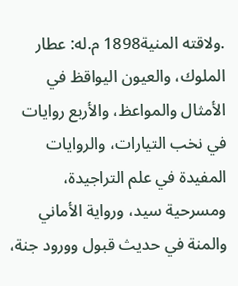.ولاقته المنية1898 م.له: عطار الملوك، والعيون اليواقظ في الأمثال والمواعظ، والأربع روايات في نخب التيارات، والروايات المفيدة في علم التراجيدة، ومسرحية سيد، ورواية الأماني والمنة في حديث قبول وورود جنة،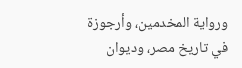ورواية المخدمين، وأرجوزة في تاريخ مصر، وديوان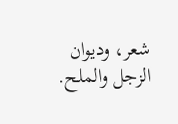شعر، وديوان الزجل والملح.